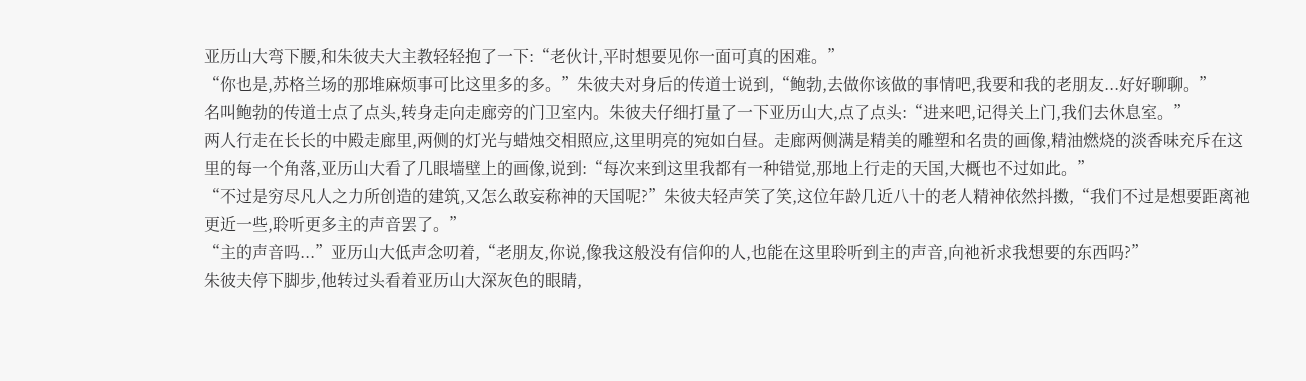亚历山大弯下腰,和朱彼夫大主教轻轻抱了一下:“老伙计,平时想要见你一面可真的困难。”
“你也是,苏格兰场的那堆麻烦事可比这里多的多。”朱彼夫对身后的传道士说到,“鲍勃,去做你该做的事情吧,我要和我的老朋友...好好聊聊。”
名叫鲍勃的传道士点了点头,转身走向走廊旁的门卫室内。朱彼夫仔细打量了一下亚历山大,点了点头:“进来吧,记得关上门,我们去休息室。”
两人行走在长长的中殿走廊里,两侧的灯光与蜡烛交相照应,这里明亮的宛如白昼。走廊两侧满是精美的雕塑和名贵的画像,精油燃烧的淡香味充斥在这里的每一个角落,亚历山大看了几眼墙壁上的画像,说到:“每次来到这里我都有一种错觉,那地上行走的天国,大概也不过如此。”
“不过是穷尽凡人之力所创造的建筑,又怎么敢妄称神的天国呢?”朱彼夫轻声笑了笑,这位年龄几近八十的老人精神依然抖擞,“我们不过是想要距离祂更近一些,聆听更多主的声音罢了。”
“主的声音吗...”亚历山大低声念叨着,“老朋友,你说,像我这般没有信仰的人,也能在这里聆听到主的声音,向祂祈求我想要的东西吗?”
朱彼夫停下脚步,他转过头看着亚历山大深灰色的眼睛,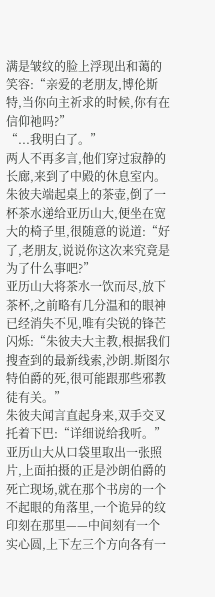满是皱纹的脸上浮现出和蔼的笑容:“亲爱的老朋友,博伦斯特,当你向主祈求的时候,你有在信仰祂吗?”
“...我明白了。”
两人不再多言,他们穿过寂静的长廊,来到了中殿的休息室内。朱彼夫端起桌上的茶壶,倒了一杯茶水递给亚历山大,便坐在宽大的椅子里,很随意的说道:“好了,老朋友,说说你这次来究竟是为了什么事吧?”
亚历山大将茶水一饮而尽,放下茶杯,之前略有几分温和的眼神已经消失不见,唯有尖锐的锋芒闪烁:“朱彼夫大主教,根据我们搜查到的最新线索,沙朗.斯图尔特伯爵的死,很可能跟那些邪教徒有关。”
朱彼夫闻言直起身来,双手交叉托着下巴:“详细说给我听。”
亚历山大从口袋里取出一张照片,上面拍摄的正是沙朗伯爵的死亡现场,就在那个书房的一个不起眼的角落里,一个诡异的纹印刻在那里——中间刻有一个实心圆,上下左三个方向各有一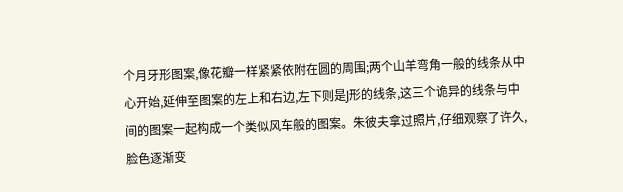个月牙形图案,像花瓣一样紧紧依附在圆的周围;两个山羊弯角一般的线条从中心开始,延伸至图案的左上和右边,左下则是J形的线条,这三个诡异的线条与中间的图案一起构成一个类似风车般的图案。朱彼夫拿过照片,仔细观察了许久,脸色逐渐变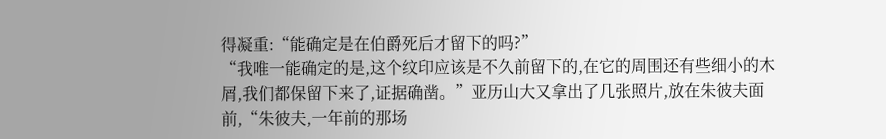得凝重:“能确定是在伯爵死后才留下的吗?”
“我唯一能确定的是,这个纹印应该是不久前留下的,在它的周围还有些细小的木屑,我们都保留下来了,证据确凿。”亚历山大又拿出了几张照片,放在朱彼夫面前,“朱彼夫,一年前的那场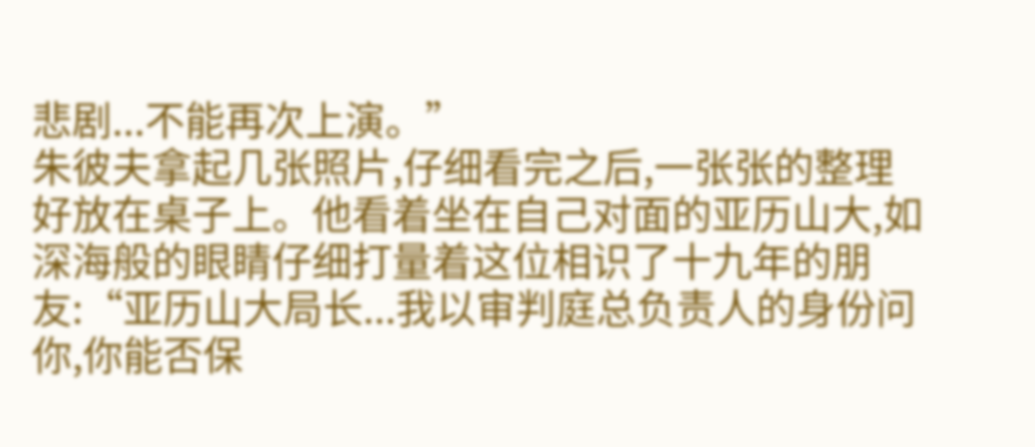悲剧...不能再次上演。”
朱彼夫拿起几张照片,仔细看完之后,一张张的整理好放在桌子上。他看着坐在自己对面的亚历山大,如深海般的眼睛仔细打量着这位相识了十九年的朋友:“亚历山大局长...我以审判庭总负责人的身份问你,你能否保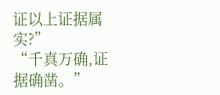证以上证据属实?”
“千真万确,证据确凿。”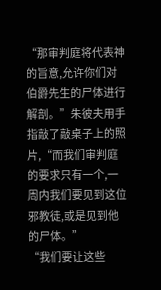“那审判庭将代表神的旨意,允许你们对伯爵先生的尸体进行解剖。”朱彼夫用手指敲了敲桌子上的照片,“而我们审判庭的要求只有一个,一周内我们要见到这位邪教徒,或是见到他的尸体。”
“我们要让这些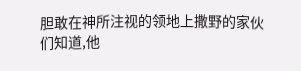胆敢在神所注视的领地上撒野的家伙们知道,他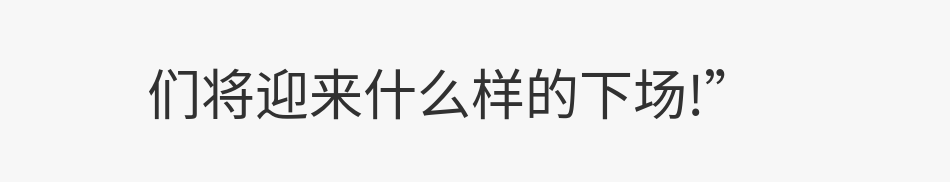们将迎来什么样的下场!”